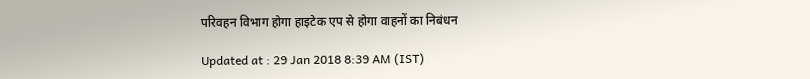परिवहन विभाग होगा हाइटेक एप से होगा वाहनों का निबंधन

Updated at : 29 Jan 2018 8:39 AM (IST)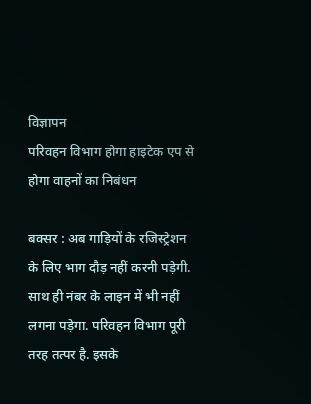विज्ञापन
परिवहन विभाग होगा हाइटेक एप से होगा वाहनों का निबंधन

बक्सर : अब गाड़ियों के रजिस्ट्रेशन के लिए भाग दौड़ नहीं करनी पड़ेगी. साथ ही नंबर के लाइन में भी नहीं लगना पड़ेगा. परिवहन विभाग पूरी तरह तत्पर है. इसके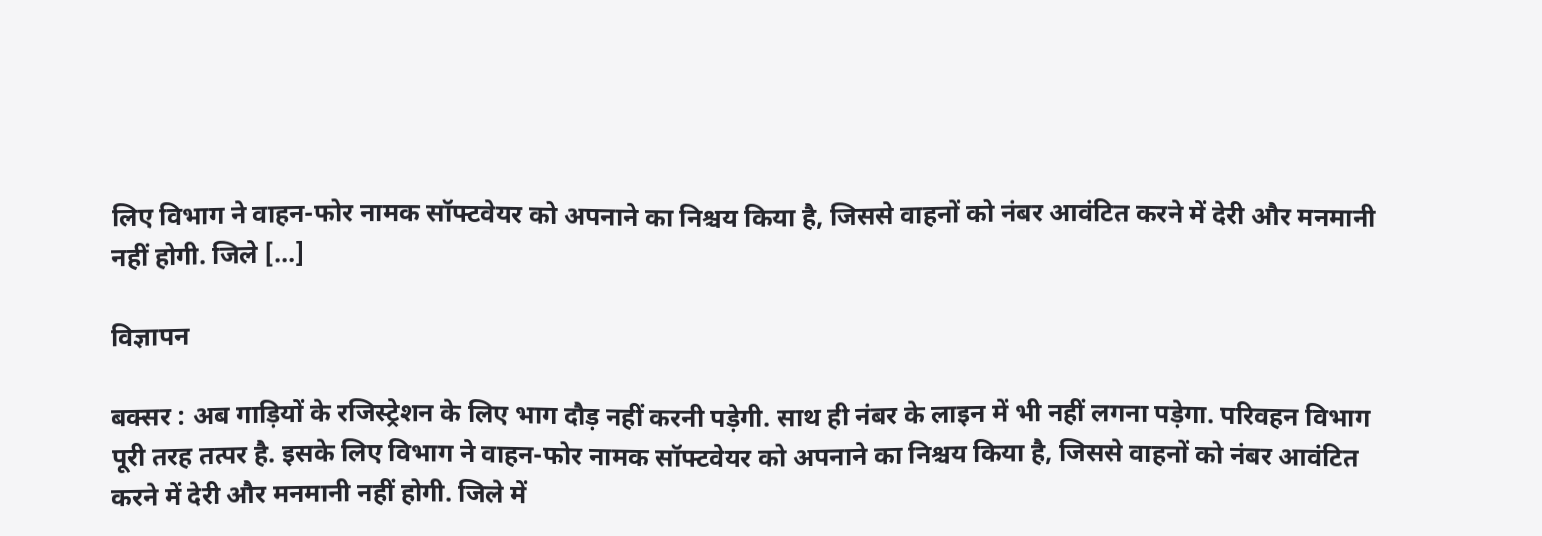लिए विभाग ने वाहन-फोर नामक सॉफ्टवेयर को अपनाने का निश्चय किया है, जिससे वाहनों को नंबर आवंटित करने में देरी और मनमानी नहीं होगी. जिले […]

विज्ञापन

बक्सर : अब गाड़ियों के रजिस्ट्रेशन के लिए भाग दौड़ नहीं करनी पड़ेगी. साथ ही नंबर के लाइन में भी नहीं लगना पड़ेगा. परिवहन विभाग पूरी तरह तत्पर है. इसके लिए विभाग ने वाहन-फोर नामक सॉफ्टवेयर को अपनाने का निश्चय किया है, जिससे वाहनों को नंबर आवंटित करने में देरी और मनमानी नहीं होगी. जिले में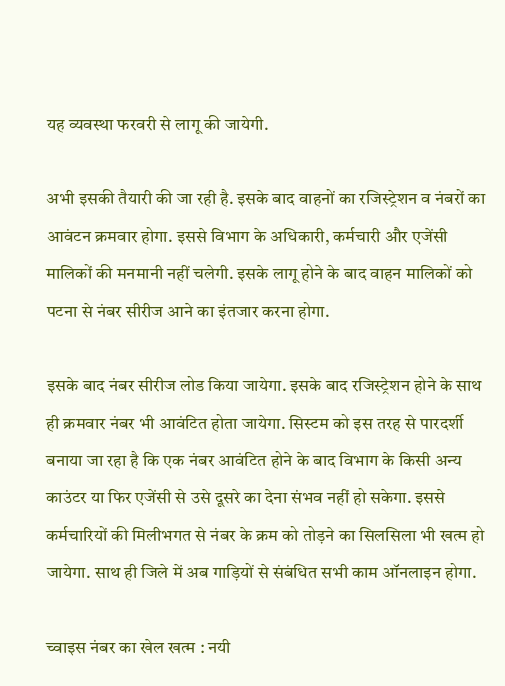यह व्यवस्था फरवरी से लागू की जायेगी.

अभी इसकी तैयारी की जा रही है. इसके बाद वाहनों का रजिस्ट्रेशन व नंबरों का आवंटन क्रमवार होगा. इससे विभाग के अधिकारी, कर्मचारी और एजेंसी मालिकों की मनमानी नहीं चलेगी. इसके लागू होने के बाद वाहन मालिकों को पटना से नंबर सीरीज आने का इंतजार करना होगा.

इसके बाद नंबर सीरीज लोड किया जायेगा. इसके बाद रजिस्ट्रेशन होने के साथ ही क्रमवार नंबर भी आवंटित होता जायेगा. सिस्टम को इस तरह से पारदर्शी बनाया जा रहा है कि एक नंबर आवंटित होने के बाद विभाग के किसी अन्य काउंटर या फिर एजेंसी से उसे दूसरे का देना संभव नहीं हो सकेगा. इससे कर्मचारियों की मिलीभगत से नंबर के क्रम को तोड़ने का सिलसिला भी खत्म हो जायेगा. साथ ही जिले में अब गाड़ियों से संबंधित सभी काम ऑनलाइन होगा.

च्वाइस नंबर का खेल खत्म : नयी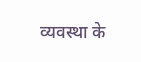व्यवस्था के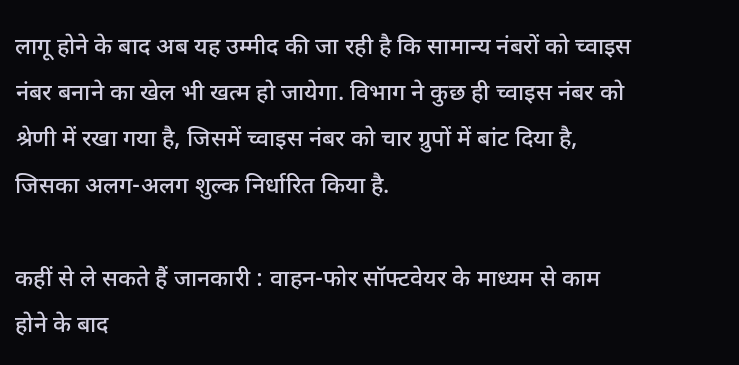लागू होने के बाद अब यह उम्मीद की जा रही है कि सामान्य नंबरों को च्वाइस नंबर बनाने का खेल भी खत्म हो जायेगा. विभाग ने कुछ ही च्वाइस नंबर को श्रेणी में रखा गया है, जिसमें च्वाइस नंबर को चार ग्रुपों में बांट दिया है, जिसका अलग-अलग शुल्क निर्धारित किया है.

कहीं से ले सकते हैं जानकारी : वाहन-फोर सॉफ्टवेयर के माध्यम से काम होने के बाद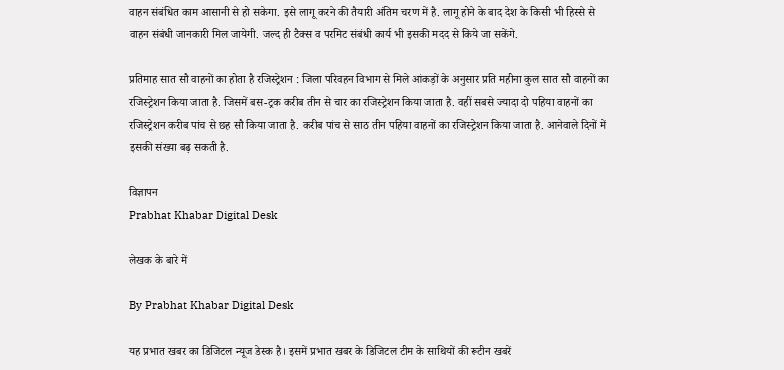वाहन संबंधित काम आसानी से हो सकेगा. इसे लागू करने की तैयारी अंतिम चरण में है. लागू होने के बाद देश के किसी भी हिस्से से वाहन संबंधी जानकारी मिल जायेगी. जल्द ही टैक्स व परमिट संबंधी कार्य भी इसकी मदद से किये जा सकेंगे.

प्रतिमाह सात सौ वाहनों का होता है रजिस्ट्रेशन : जिला परिवहन विभाग से मिले आंकड़ों के अनुसार प्रति महीना कुल सात सौ वाहनों का रजिस्ट्रेशन किया जाता है. जिसमें बस-ट्रक करीब तीन से चार का रजिस्ट्रेशन किया जाता है. वहीं सबसे ज्यादा दो पहिया वाहनों का रजिस्ट्रेशन करीब पांच से छह सौ किया जाता है. करीब पांच से साठ तीन पहिया वाहनों का रजिस्ट्रेशन किया जाता है. आनेवाले दिनों में इसकी संख्या बढ़ सकती है.

विज्ञापन
Prabhat Khabar Digital Desk

लेखक के बारे में

By Prabhat Khabar Digital Desk

यह प्रभात खबर का डिजिटल न्यूज डेस्क है। इसमें प्रभात खबर के डिजिटल टीम के साथियों की रूटीन खबरें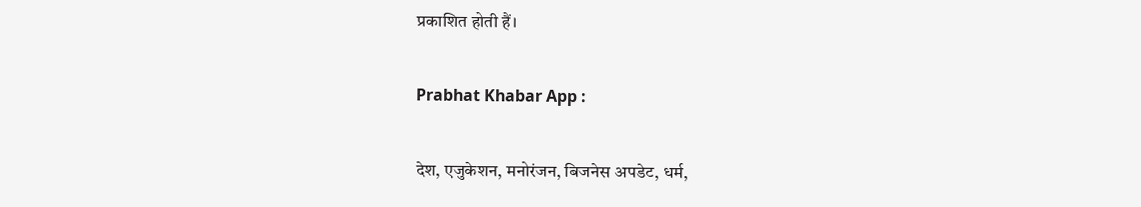प्रकाशित होती हैं।

Prabhat Khabar App :

देश, एजुकेशन, मनोरंजन, बिजनेस अपडेट, धर्म,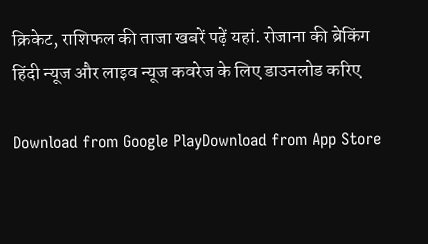क्रिकेट, राशिफल की ताजा खबरें पढ़ें यहां. रोजाना की ब्रेकिंग हिंदी न्यूज और लाइव न्यूज कवरेज के लिए डाउनलोड करिए

Download from Google PlayDownload from App Store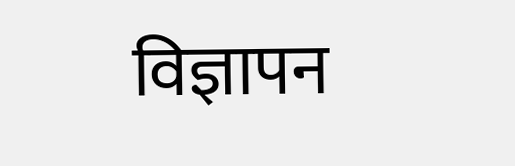विज्ञापन